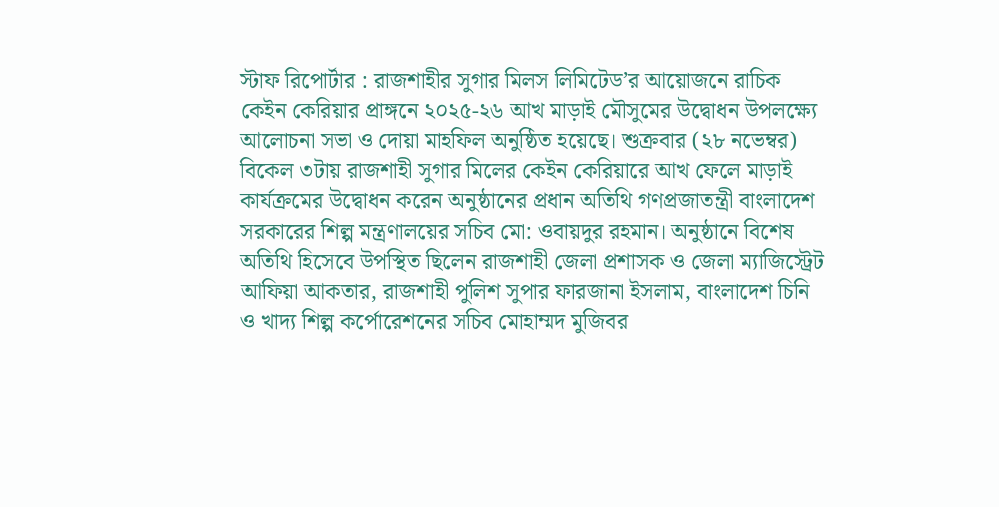স্টাফ রিপোর্টার : রাজশাহীর সুগার মিলস লিমিটেড’র আয়োজনে রাচিক কেইন কেরিয়ার প্রাঙ্গনে ২০২৫-২৬ আখ মাড়াই মৌসুমের উদ্বোধন উপলক্ষ্যে আলোচনা সভা ও দোয়া মাহফিল অনুষ্ঠিত হয়েছে। শুক্রবার (২৮ নভেম্বর) বিকেল ৩টায় রাজশাহী সুগার মিলের কেইন কেরিয়ারে আখ ফেলে মাড়াই কার্যক্রমের উদ্বোধন করেন অনুষ্ঠানের প্রধান অতিথি গণপ্রজাতন্ত্রী বাংলাদেশ সরকারের শিল্প মন্ত্রণালয়ের সচিব মো: ওবায়দুর রহমান। অনুষ্ঠানে বিশেষ অতিথি হিসেবে উপস্থিত ছিলেন রাজশাহী জেলা প্রশাসক ও জেলা ম্যাজিস্ট্রেট আফিয়া আকতার, রাজশাহী পুলিশ সুপার ফারজানা ইসলাম, বাংলাদেশ চিনি ও খাদ্য শিল্প কর্পোরেশনের সচিব মোহাম্মদ মুজিবর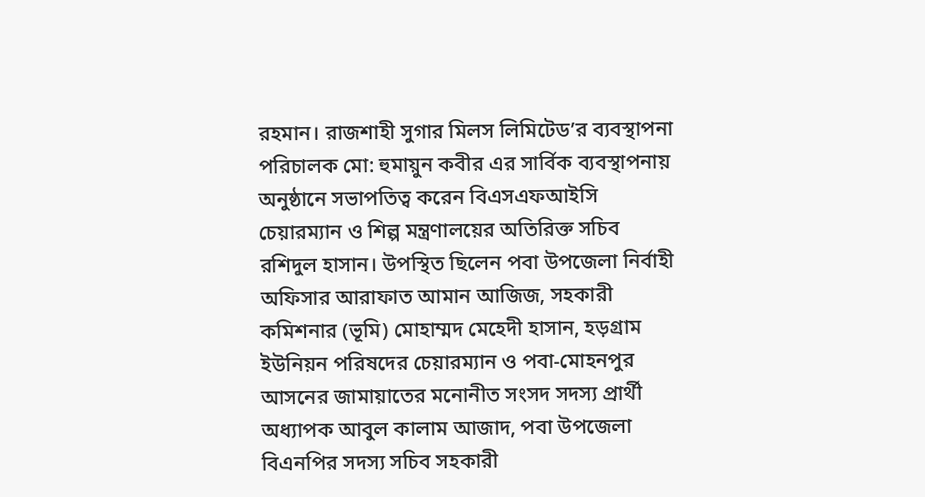রহমান। রাজশাহী সুগার মিলস লিমিটেড’র ব্যবস্থাপনা পরিচালক মো: হুমায়ুন কবীর এর সার্বিক ব্যবস্থাপনায় অনুষ্ঠানে সভাপতিত্ব করেন বিএসএফআইসি চেয়ারম্যান ও শিল্প মন্ত্রণালয়ের অতিরিক্ত সচিব রশিদুল হাসান। উপস্থিত ছিলেন পবা উপজেলা নির্বাহী অফিসার আরাফাত আমান আজিজ, সহকারী কমিশনার (ভূমি) মোহাম্মদ মেহেদী হাসান, হড়গ্রাম ইউনিয়ন পরিষদের চেয়ারম্যান ও পবা-মোহনপুর আসনের জামায়াতের মনোনীত সংসদ সদস্য প্রার্থী অধ্যাপক আবুল কালাম আজাদ, পবা উপজেলা বিএনপির সদস্য সচিব সহকারী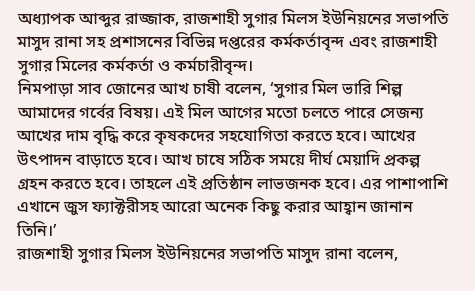অধ্যাপক আব্দুর রাজ্জাক, রাজশাহী সুগার মিলস ইউনিয়নের সভাপতি মাসুদ রানা সহ প্রশাসনের বিভিন্ন দপ্তরের কর্মকর্তাবৃন্দ এবং রাজশাহী সুগার মিলের কর্মকর্তা ও কর্মচারীবৃন্দ।
নিমপাড়া সাব জোনের আখ চাষী বলেন, ‘সুগার মিল ভারি শিল্প আমাদের গর্বের বিষয়। এই মিল আগের মতো চলতে পারে সেজন্য আখের দাম বৃদ্ধি করে কৃষকদের সহযোগিতা করতে হবে। আখের উৎপাদন বাড়াতে হবে। আখ চাষে সঠিক সময়ে দীর্ঘ মেয়াদি প্রকল্প গ্রহন করতে হবে। তাহলে এই প্রতিষ্ঠান লাভজনক হবে। এর পাশাপাশি এখানে জুস ফ্যাক্টরীসহ আরো অনেক কিছু করার আহ্বান জানান তিনি।’
রাজশাহী সুগার মিলস ইউনিয়নের সভাপতি মাসুদ রানা বলেন,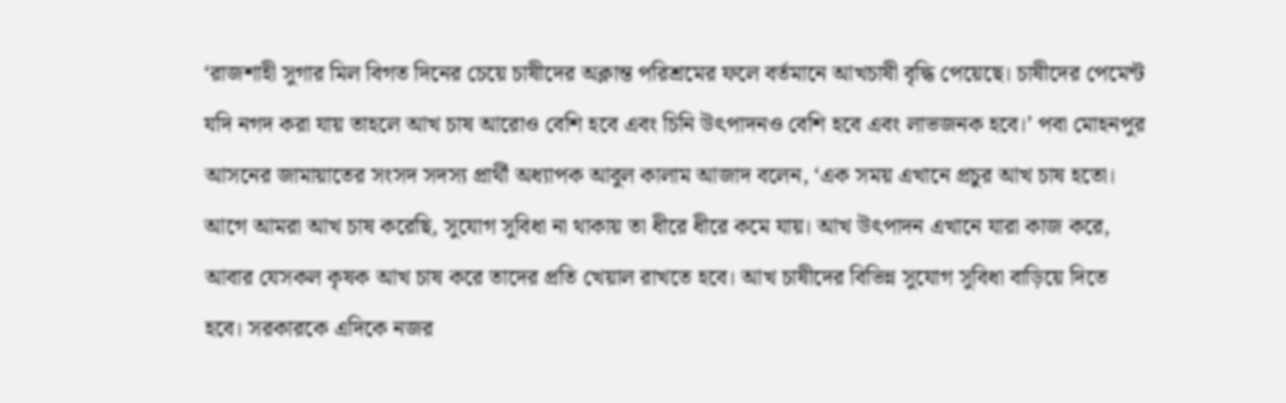‘রাজশাহী সুগার মিল বিগত দিনের চেয়ে চাষীদের অক্লান্ত পরিশ্রমের ফলে বর্তমানে আখচাষী বৃদ্ধি পেয়েছে। চাষীদের পেমেন্ট যদি নগদ করা যায় তাহলে আখ চাষ আরোও বেশি হবে এবং চিনি উৎপাদনও বেশি হবে এবং লাভজনক হবে।’ পবা মোহনপুর আসনের জামায়াতের সংসদ সদস্য প্রার্থী অধ্যাপক আবুল কালাম আজাদ বলেন, ‘এক সময় এখানে প্রচুর আখ চাষ হতো। আগে আমরা আখ চাষ করেছি, সুযোগ সুবিধা না থাকায় তা ধীরে ধীরে কমে যায়। আখ উৎপাদন এখানে যারা কাজ করে, আবার যেসকল কৃষক আখ চাষ করে তাদের প্রতি খেয়াল রাখতে হবে। আখ চাষীদের বিভিন্ন সুযোগ সুবিধা বাড়িয়ে দিতে হবে। সরকারকে এদিকে নজর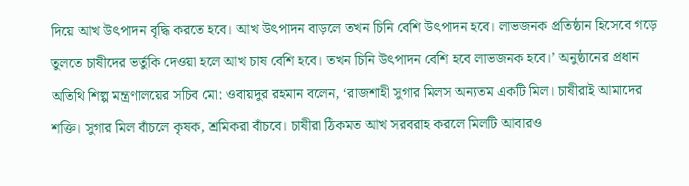দিয়ে আখ উৎপাদন বৃদ্ধি করতে হবে। আখ উৎপাদন বাড়লে তখন চিনি বেশি উৎপাদন হবে। লাভজনক প্রতিষ্ঠান হিসেবে গড়ে তুলতে চাষীদের ভর্তুকি দেওয়া হলে আখ চাষ বেশি হবে। তখন চিনি উৎপাদন বেশি হবে লাভজনক হবে।’ অনুষ্ঠানের প্রধান অতিথি শিল্প মন্ত্রণালয়ের সচিব মো: ওবায়দুর রহমান বলেন, ‘রাজশাহী সুগার মিলস অন্যতম একটি মিল। চাষীরাই আমাদের শক্তি। সুগার মিল বাঁচলে কৃষক, শ্রমিকরা বাঁচবে। চাষীরা ঠিকমত আখ সরবরাহ করলে মিলটি আবারও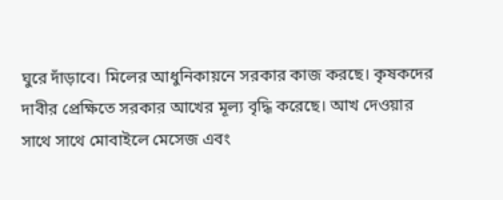ঘুরে দাঁড়াবে। মিলের আধুনিকায়নে সরকার কাজ করছে। কৃষকদের দাবীর প্রেক্ষিতে সরকার আখের মূল্য বৃদ্ধি করেছে। আখ দেওয়ার সাথে সাথে মোবাইলে মেসেজ এবং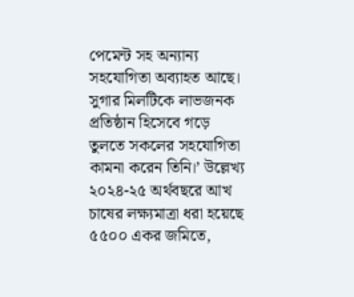পেমেন্ট সহ অন্যান্য সহযোগিতা অব্যাহত আছে। সুগার মিলটিকে লাভজনক প্রতিষ্ঠান হিসেবে গড়ে তুলতে সকলের সহযোগিতা কামনা করেন তিনি।’ উল্লেখ্য ২০২৪-২৫ অর্থবছরে আখ চাষের লক্ষ্যমাত্রা ধরা হয়েছে ৫৫০০ একর জমিতে,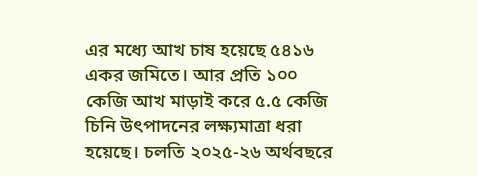এর মধ্যে আখ চাষ হয়েছে ৫৪১৬ একর জমিতে। আর প্রতি ১০০ কেজি আখ মাড়াই করে ৫.৫ কেজি চিনি উৎপাদনের লক্ষ্যমাত্রা ধরা হয়েছে। চলতি ২০২৫-২৬ অর্থবছরে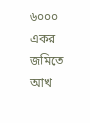৬০০০ একর জমিতে আখ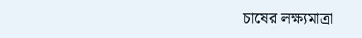চাষের লক্ষ্যমাত্রা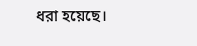ধরা হয়েছে।